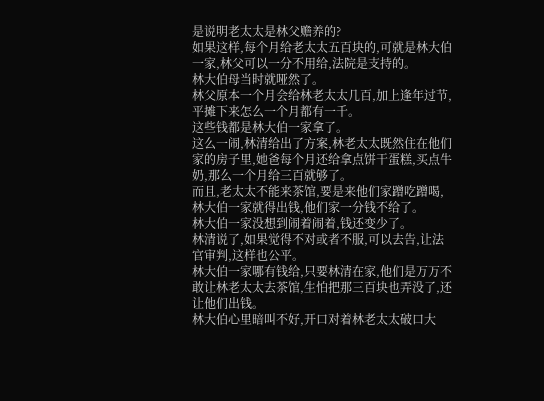是说明老太太是林父赡养的?
如果这样,每个月给老太太五百块的,可就是林大伯一家,林父可以一分不用给,法院是支持的。
林大伯母当时就哑然了。
林父原本一个月会给林老太太几百,加上逢年过节,平摊下来怎么一个月都有一千。
这些钱都是林大伯一家拿了。
这么一闹,林清给出了方案,林老太太既然住在他们家的房子里,她爸每个月还给拿点饼干蛋糕,买点牛奶,那么一个月给三百就够了。
而且,老太太不能来茶馆,要是来他们家蹭吃蹭喝,林大伯一家就得出钱,他们家一分钱不给了。
林大伯一家没想到闹着闹着,钱还变少了。
林清说了,如果觉得不对或者不服,可以去告,让法官审判,这样也公平。
林大伯一家哪有钱给,只要林清在家,他们是万万不敢让林老太太去茶馆,生怕把那三百块也弄没了,还让他们出钱。
林大伯心里暗叫不好,开口对着林老太太破口大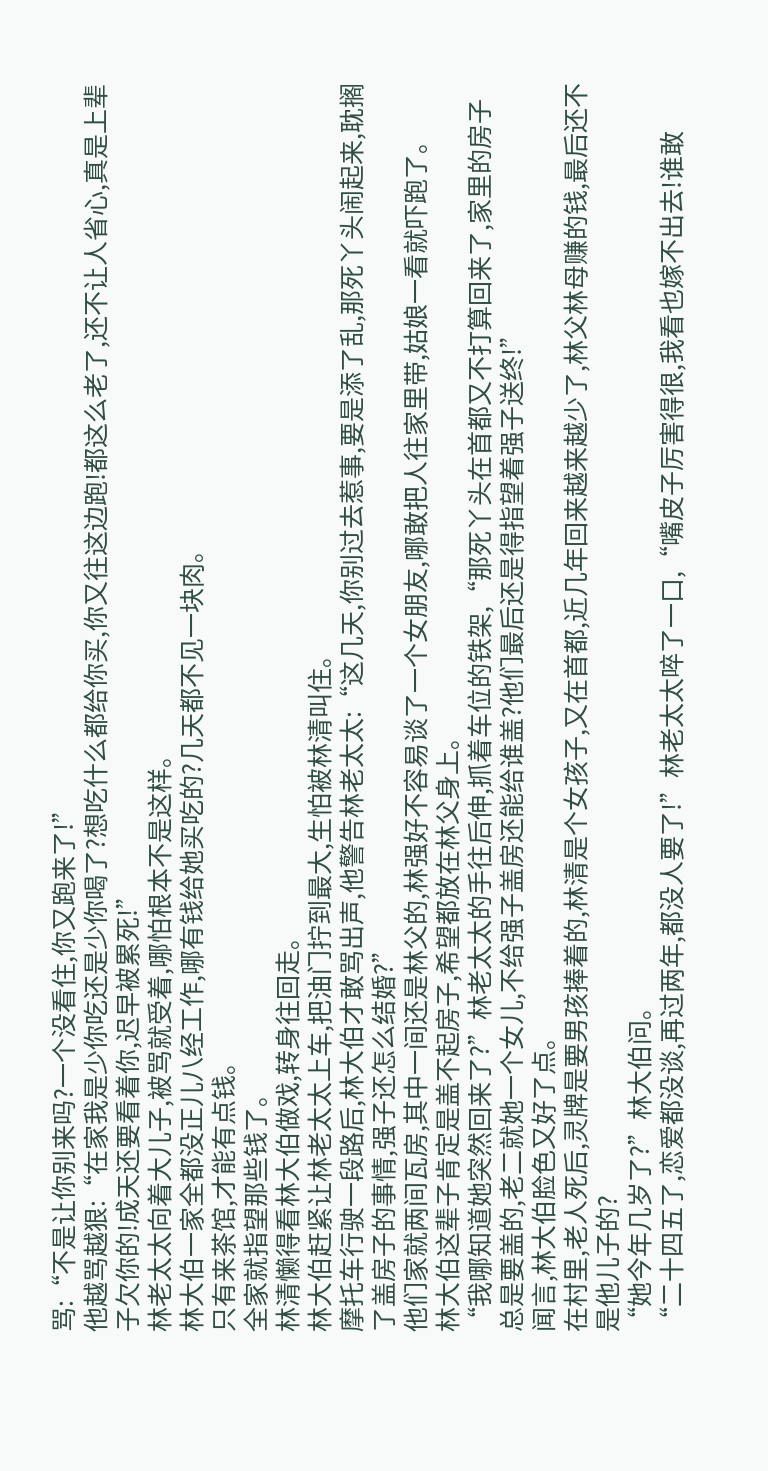骂:“不是让你别来吗?一个没看住,你又跑来了!”
他越骂越狠:“在家我是少你吃还是少你喝了?想吃什么都给你买,你又往这边跑!都这么老了,还不让人省心,真是上辈子欠你的!成天还要看着你,迟早被累死!”
林老太太向着大儿子,被骂就受着,哪怕根本不是这样。
林大伯一家全都没正儿八经工作,哪有钱给她买吃的?几天都不见一块肉。
只有来茶馆,才能有点钱。
全家就指望那些钱了。
林清懒得看林大伯做戏,转身往回走。
林大伯赶紧让林老太太上车,把油门拧到最大,生怕被林清叫住。
摩托车行驶一段路后,林大伯才敢骂出声,他警告林老太太:“这几天,你别过去惹事,要是添了乱,那死丫头闹起来,耽搁了盖房子的事情,强子还怎么结婚?”
他们家就两间瓦房,其中一间还是林父的,林强好不容易谈了一个女朋友,哪敢把人往家里带,姑娘一看就吓跑了。
林大伯这辈子肯定是盖不起房子,希望都放在林父身上。
“我哪知道她突然回来了?”林老太太的手往后伸,抓着车位的铁架,“那死丫头在首都又不打算回来了,家里的房子总是要盖的,老二就她一个女儿,不给强子盖房还能给谁盖?他们最后还是得指望着强子送终!”
闻言,林大伯脸色又好了点。
在村里,老人死后,灵牌是要男孩捧着的,林清是个女孩子,又在首都,近几年回来越来越少了,林父林母赚的钱,最后还不是他儿子的?
“她今年几岁了?”林大伯问。
“二十四五了,恋爱都没谈,再过两年,都没人要了!”林老太太啐了一口,“嘴皮子厉害得很,我看也嫁不出去!谁敢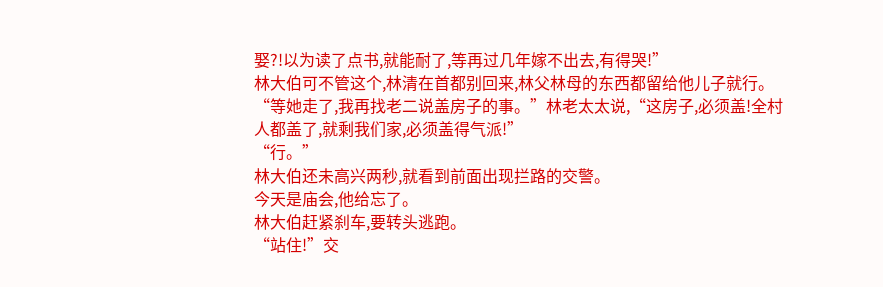娶?!以为读了点书,就能耐了,等再过几年嫁不出去,有得哭!”
林大伯可不管这个,林清在首都别回来,林父林母的东西都留给他儿子就行。
“等她走了,我再找老二说盖房子的事。”林老太太说,“这房子,必须盖!全村人都盖了,就剩我们家,必须盖得气派!”
“行。”
林大伯还未高兴两秒,就看到前面出现拦路的交警。
今天是庙会,他给忘了。
林大伯赶紧刹车,要转头逃跑。
“站住!”交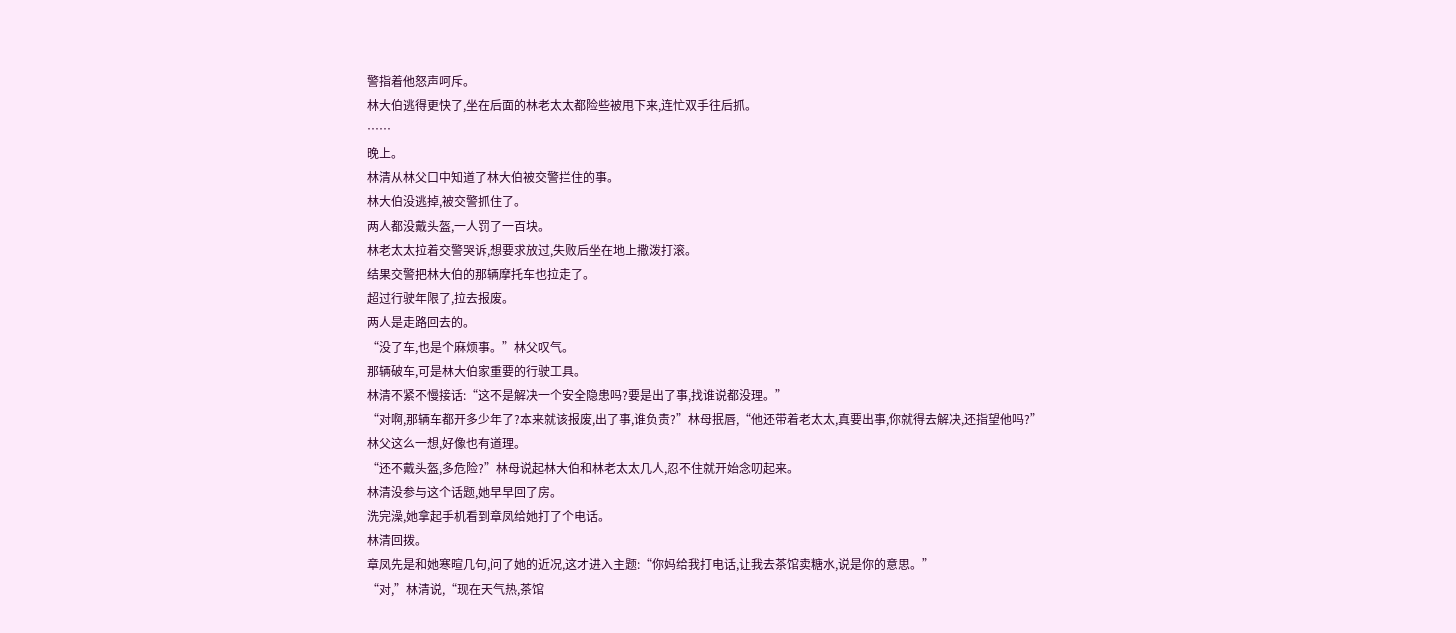警指着他怒声呵斥。
林大伯逃得更快了,坐在后面的林老太太都险些被甩下来,连忙双手往后抓。
……
晚上。
林清从林父口中知道了林大伯被交警拦住的事。
林大伯没逃掉,被交警抓住了。
两人都没戴头盔,一人罚了一百块。
林老太太拉着交警哭诉,想要求放过,失败后坐在地上撒泼打滚。
结果交警把林大伯的那辆摩托车也拉走了。
超过行驶年限了,拉去报废。
两人是走路回去的。
“没了车,也是个麻烦事。”林父叹气。
那辆破车,可是林大伯家重要的行驶工具。
林清不紧不慢接话:“这不是解决一个安全隐患吗?要是出了事,找谁说都没理。”
“对啊,那辆车都开多少年了?本来就该报废,出了事,谁负责?”林母抿唇,“他还带着老太太,真要出事,你就得去解决,还指望他吗?”
林父这么一想,好像也有道理。
“还不戴头盔,多危险?”林母说起林大伯和林老太太几人,忍不住就开始念叨起来。
林清没参与这个话题,她早早回了房。
洗完澡,她拿起手机看到章凤给她打了个电话。
林清回拨。
章凤先是和她寒暄几句,问了她的近况,这才进入主题:“你妈给我打电话,让我去茶馆卖糖水,说是你的意思。”
“对,”林清说,“现在天气热,茶馆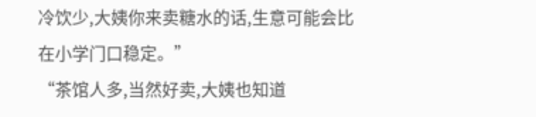冷饮少,大姨你来卖糖水的话,生意可能会比在小学门口稳定。”
“茶馆人多,当然好卖,大姨也知道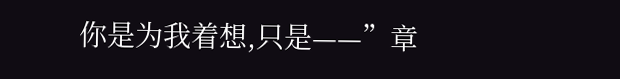你是为我着想,只是——”章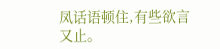凤话语顿住,有些欲言又止。